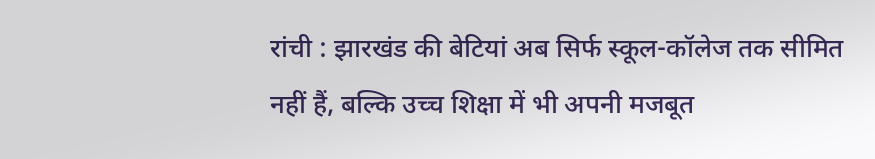रांची : झारखंड की बेटियां अब सिर्फ स्कूल-कॉलेज तक सीमित नहीं हैं, बल्कि उच्च शिक्षा में भी अपनी मजबूत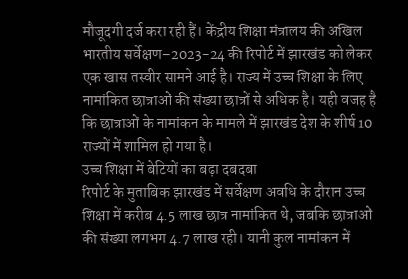मौजूदगी दर्ज करा रही हैं। केंद्रीय शिक्षा मंत्रालय की अखिल भारतीय सर्वेक्षण–2023-24 की रिपोर्ट में झारखंड को लेकर एक खास तस्वीर सामने आई है। राज्य में उच्च शिक्षा के लिए नामांकित छात्राओं की संख्या छात्रों से अधिक है। यही वजह है कि छात्राओं के नामांकन के मामले में झारखंड देश के शीर्ष 10 राज्यों में शामिल हो गया है।
उच्च शिक्षा में बेटियों का बढ़ा दबदबा
रिपोर्ट के मुताबिक झारखंड में सर्वेक्षण अवधि के दौरान उच्च शिक्षा में करीब 4.5 लाख छात्र नामांकित थे, जबकि छात्राओं की संख्या लगभग 4.7 लाख रही। यानी कुल नामांकन में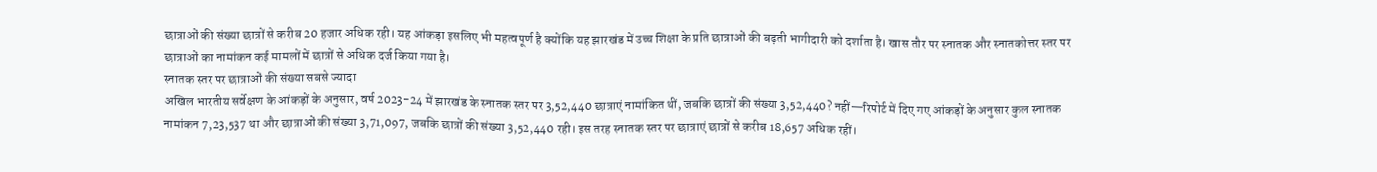छात्राओं की संख्या छात्रों से करीब 20 हजार अधिक रही। यह आंकड़ा इसलिए भी महत्वपूर्ण है क्योंकि यह झारखंड में उच्च शिक्षा के प्रति छात्राओं की बढ़ती भागीदारी को दर्शाता है। खास तौर पर स्नातक और स्नातकोत्तर स्तर पर छात्राओं का नामांकन कई मामलों में छात्रों से अधिक दर्ज किया गया है।
स्नातक स्तर पर छात्राओं की संख्या सबसे ज्यादा
अखिल भारतीय सर्वेक्षण के आंकड़ों के अनुसार, वर्ष 2023-24 में झारखंड के स्नातक स्तर पर 3,52,440 छात्राएं नामांकित थीं, जबकि छात्रों की संख्या 3,52,440? नहीं—रिपोर्ट में दिए गए आंकड़ों के अनुसार कुल स्नातक नामांकन 7,23,537 था और छात्राओं की संख्या 3,71,097, जबकि छात्रों की संख्या 3,52,440 रही। इस तरह स्नातक स्तर पर छात्राएं छात्रों से करीब 18,657 अधिक रहीं।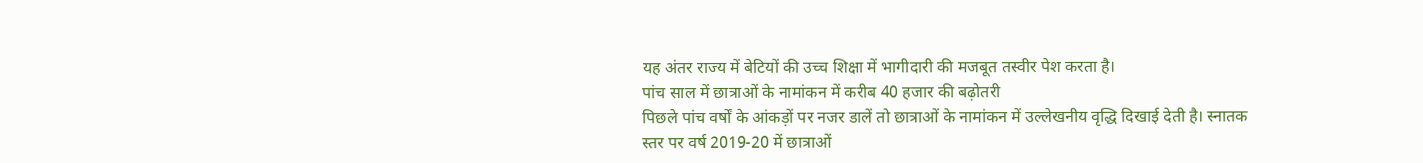यह अंतर राज्य में बेटियों की उच्च शिक्षा में भागीदारी की मजबूत तस्वीर पेश करता है।
पांच साल में छात्राओं के नामांकन में करीब 40 हजार की बढ़ोतरी
पिछले पांच वर्षों के आंकड़ों पर नजर डालें तो छात्राओं के नामांकन में उल्लेखनीय वृद्धि दिखाई देती है। स्नातक स्तर पर वर्ष 2019-20 में छात्राओं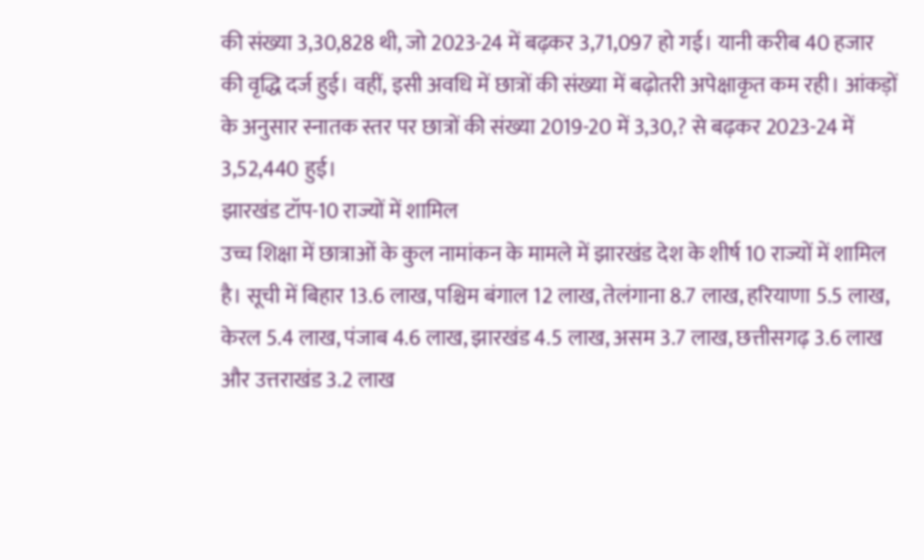की संख्या 3,30,828 थी, जो 2023-24 में बढ़कर 3,71,097 हो गई। यानी करीब 40 हजार की वृद्धि दर्ज हुई। वहीं, इसी अवधि में छात्रों की संख्या में बढ़ोतरी अपेक्षाकृत कम रही। आंकड़ों के अनुसार स्नातक स्तर पर छात्रों की संख्या 2019-20 में 3,30,? से बढ़कर 2023-24 में 3,52,440 हुई।
झारखंड टॉप-10 राज्यों में शामिल
उच्च शिक्षा में छात्राओं के कुल नामांकन के मामले में झारखंड देश के शीर्ष 10 राज्यों में शामिल है। सूची में बिहार 13.6 लाख, पश्चिम बंगाल 12 लाख, तेलंगाना 8.7 लाख, हरियाणा 5.5 लाख, केरल 5.4 लाख, पंजाब 4.6 लाख, झारखंड 4.5 लाख, असम 3.7 लाख, छत्तीसगढ़ 3.6 लाख और उत्तराखंड 3.2 लाख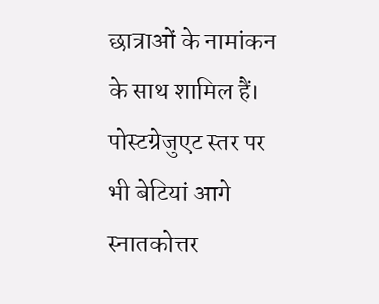छात्राओं के नामांकन के साथ शामिल हैं।
पोस्टग्रेजुएट स्तर पर भी बेटियां आगे
स्नातकोत्तर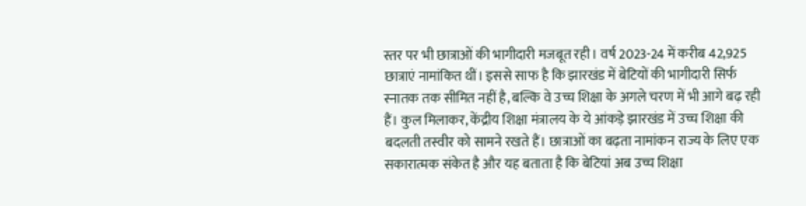स्तर पर भी छात्राओं की भागीदारी मजबूत रही। वर्ष 2023-24 में करीब 42,925 छात्राएं नामांकित थीं। इससे साफ है कि झारखंड में बेटियों की भागीदारी सिर्फ स्नातक तक सीमित नहीं है, बल्कि वे उच्च शिक्षा के अगले चरण में भी आगे बढ़ रही हैं। कुल मिलाकर, केंद्रीय शिक्षा मंत्रालय के ये आंकड़े झारखंड में उच्च शिक्षा की बदलती तस्वीर को सामने रखते हैं। छात्राओं का बढ़ता नामांकन राज्य के लिए एक सकारात्मक संकेत है और यह बताता है कि बेटियां अब उच्च शिक्षा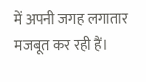में अपनी जगह लगातार मजबूत कर रही हैं।